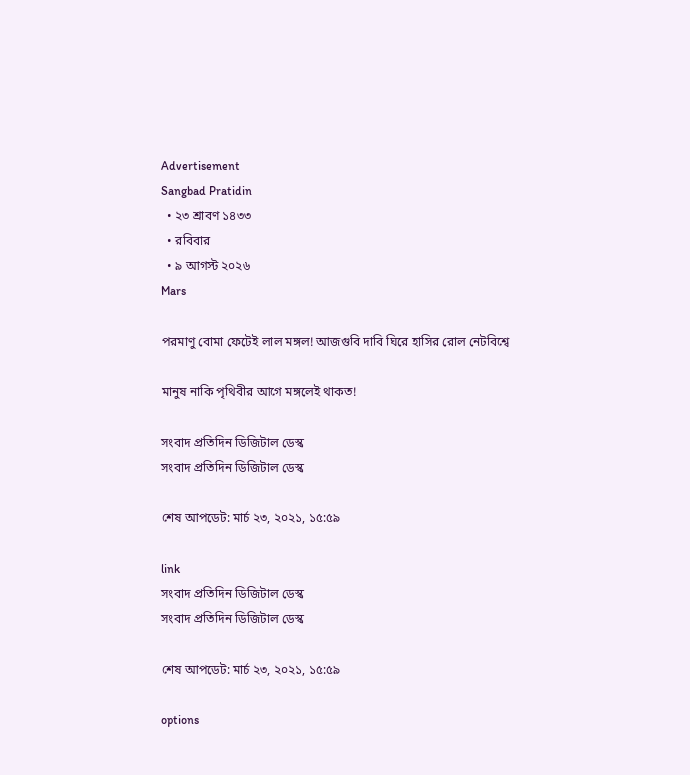Advertisement
Sangbad Pratidin
  • ২৩ শ্রাবণ ১৪৩৩
  • রবিবার
  • ৯ আগস্ট ২০২৬
Mars

পরমাণু বোমা ফেটেই লাল মঙ্গল! আজগুবি দাবি ঘিরে হাসির রোল নেটবিশ্বে

মানুষ নাকি পৃথিবীর আগে মঙ্গলেই থাকত!

সংবাদ প্রতিদিন ডিজিটাল ডেস্ক
সংবাদ প্রতিদিন ডিজিটাল ডেস্ক

শেষ আপডেট: মার্চ ২৩, ২০২১, ১৫:৫৯

link
সংবাদ প্রতিদিন ডিজিটাল ডেস্ক
সংবাদ প্রতিদিন ডিজিটাল ডেস্ক

শেষ আপডেট: মার্চ ২৩, ২০২১, ১৫:৫৯

options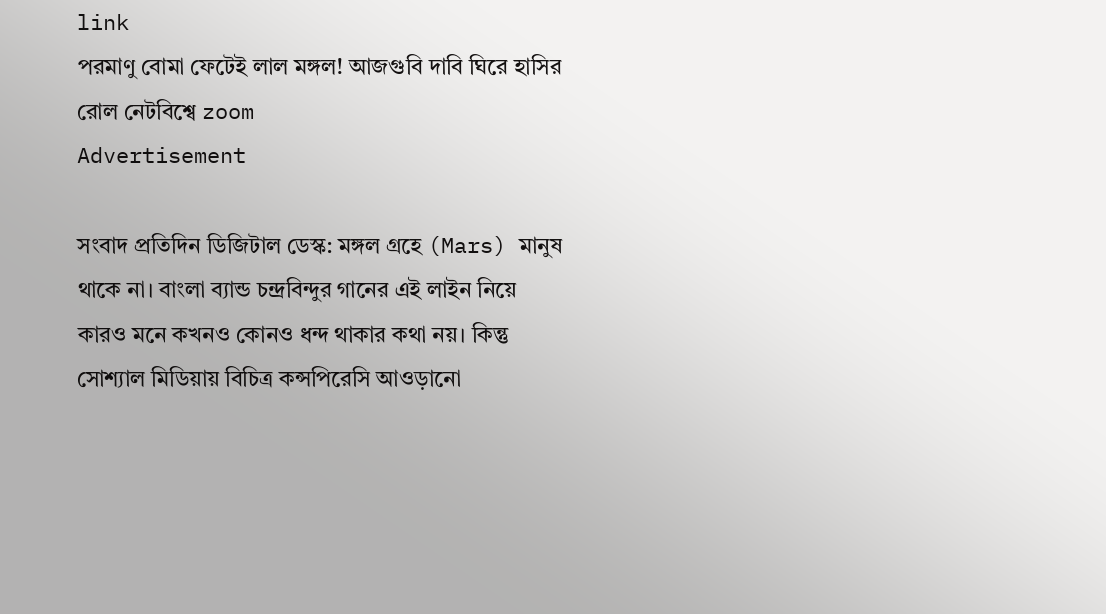link
পরমাণু বোমা ফেটেই লাল মঙ্গল! আজগুবি দাবি ঘিরে হাসির রোল নেটবিশ্বে zoom
Advertisement

সংবাদ প্রতিদিন ডিজিটাল ডেস্ক: মঙ্গল গ্রহে (Mars) মানুষ থাকে না। বাংলা ব্যান্ড চন্দ্রবিন্দুর গানের এই লাইন নিয়ে কারও মনে কখনও কোনও ধন্দ থাকার কথা নয়। কিন্তু সোশ্যাল মিডিয়ায় বিচিত্র কন্সপিরেসি আওড়ানো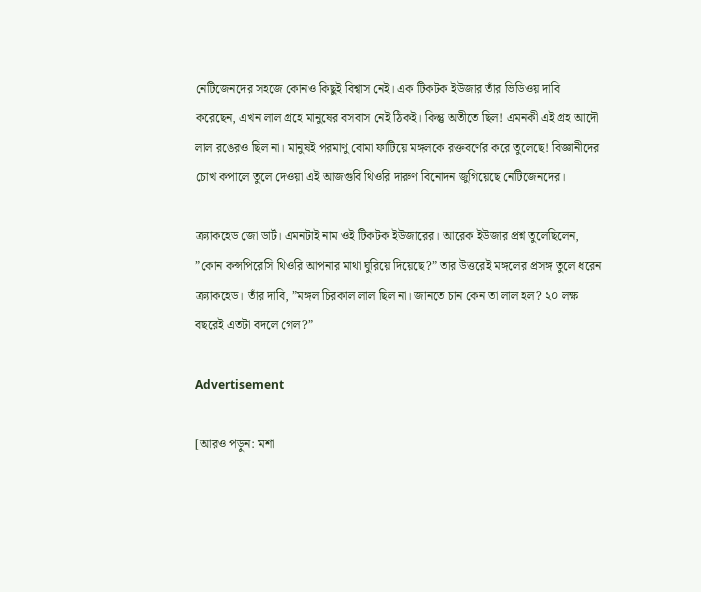নেটিজেনদের সহজে কোনও কিছুই বিশ্বাস নেই। এক টিকটক ইউজার তাঁর ভিডিওয় দাবি করেছেন, এখন লাল গ্রহে মানুষের বসবাস নেই ঠিকই। কিন্তু অতীতে ছিল! এমনকী এই গ্রহ আদৌ লাল রঙেরও ছিল না। মানুষই পরমাণু বোমা ফাটিয়ে মঙ্গলকে রক্তবর্ণের করে তুলেছে! বিজ্ঞানীদের চোখ কপালে তুলে দেওয়া এই আজগুবি থিওরি দারুণ বিনোদন জুগিয়েছে নেটিজেনদের।

ক্র্যাকহেড জো ডার্ট। এমনটাই নাম ওই টিকটক ইউজারের। আরেক ইউজার প্রশ্ন তুলেছিলেন, ”কোন কন্সপিরেসি থিওরি আপনার মাথা ঘুরিয়ে দিয়েছে?” তার উত্তরেই মঙ্গলের প্রসঙ্গ তুলে ধরেন ক্র্যাকহেড। তাঁর দাবি, ”মঙ্গল চিরকাল লাল ছিল না। জানতে চান কেন তা লাল হল? ২০ লক্ষ বছরেই এতটা বদলে গেল?”

Advertisement

[আরও পড়ুন: মশা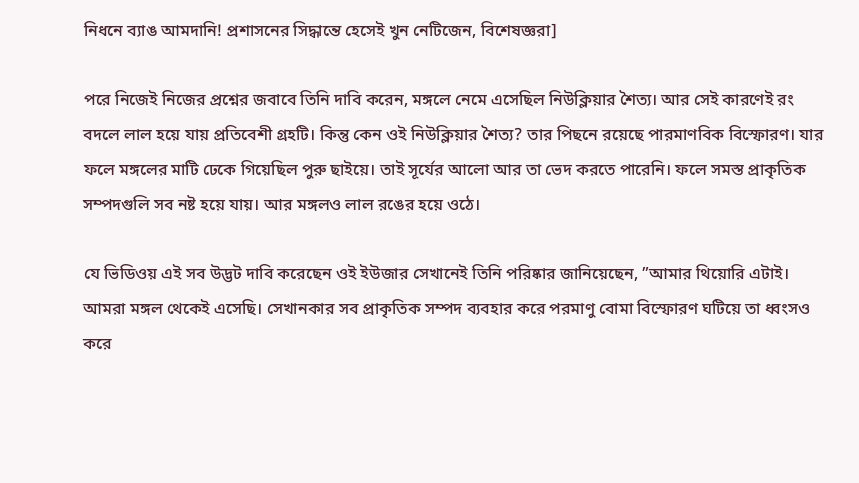নিধনে ব্যাঙ আমদানি! প্রশাসনের সিদ্ধান্তে হেসেই খুন নেটিজেন, বিশেষজ্ঞরা]

পরে নিজেই নিজের প্রশ্নের জবাবে তিনি দাবি করেন, মঙ্গলে নেমে এসেছিল নিউক্লিয়ার শৈত্য। আর সেই কারণেই রং বদলে লাল হয়ে যায় প্রতিবেশী গ্রহটি। কিন্তু কেন ওই নিউক্লিয়ার শৈত্য? তার পিছনে রয়েছে পারমাণবিক বিস্ফোরণ। যার ফলে মঙ্গলের মাটি ঢেকে গিয়েছিল পুরু ছাইয়ে। তাই সূর্যের আলো আর তা ভেদ করতে পারেনি। ফলে সমস্ত প্রাকৃতিক সম্পদগুলি সব নষ্ট হয়ে যায়। আর মঙ্গলও লাল রঙের হয়ে ওঠে।

যে ভিডিওয় এই সব উদ্ভট দাবি করেছেন ওই ইউজার সেখানেই তিনি পরিষ্কার জানিয়েছেন, ”আমার থিয়োরি এটাই। আমরা মঙ্গল থেকেই এসেছি। সেখানকার সব প্রাকৃতিক সম্পদ ব্যবহার করে পরমাণু বোমা বিস্ফোরণ ঘটিয়ে তা ধ্বংসও করে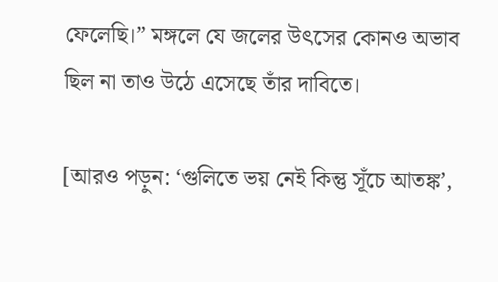ফেলেছি।” মঙ্গলে যে জলের উৎসের কোনও অভাব ছিল না তাও উঠে এসেছে তাঁর দাবিতে।

[আরও পড়ুন: ‘গুলিতে ভয় নেই কিন্তু সূঁচে আতঙ্ক’,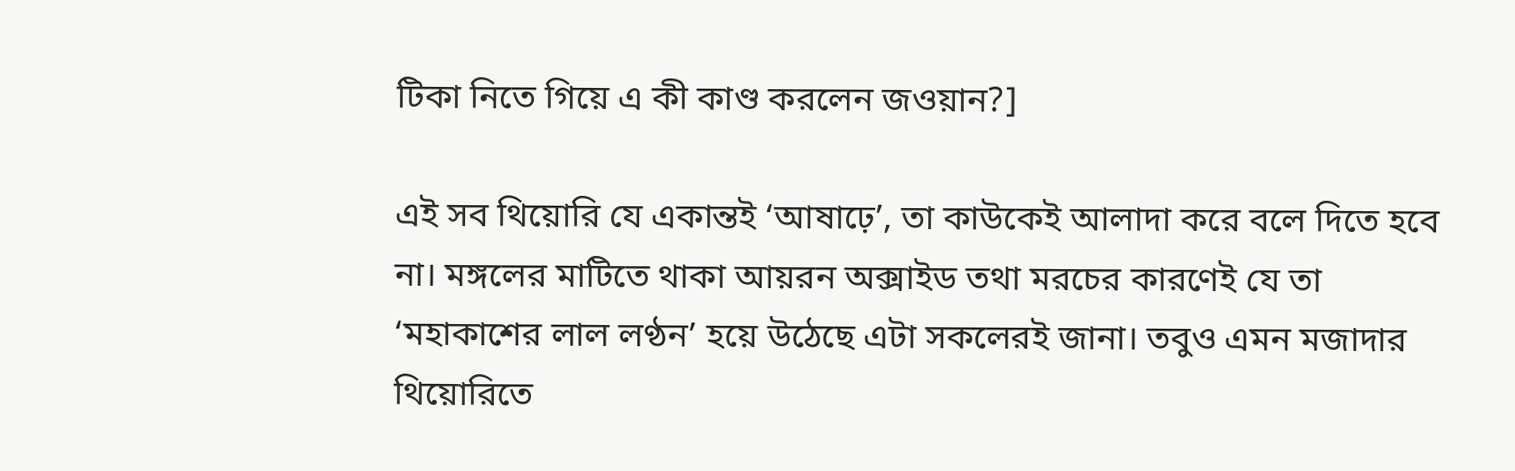টিকা নিতে গিয়ে এ কী কাণ্ড করলেন জওয়ান?]

এই সব থিয়োরি যে একান্তই ‘আষাঢ়ে’, তা কাউকেই আলাদা করে বলে দিতে হবে না। মঙ্গলের মাটিতে থাকা আয়রন অক্সাইড তথা মরচের কারণেই যে তা ‘মহাকাশের লাল লণ্ঠন’ হয়ে উঠেছে এটা সকলেরই জানা। তবুও এমন মজাদার থিয়োরিতে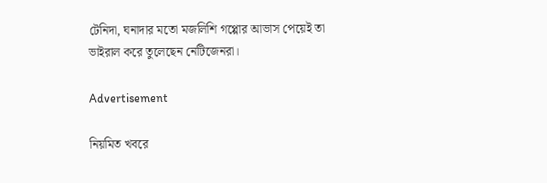টেনিদা, ঘনাদার মতো মজলিশি গপ্পোর আভাস পেয়েই তা ভাইরাল করে তুলেছেন নেটিজেনরা।

Advertisement

নিয়মিত খবরে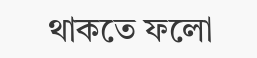থাকতে ফলো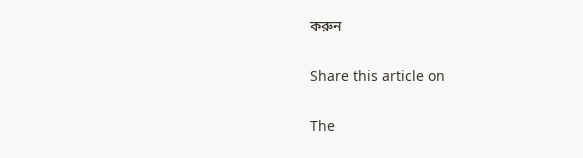করুন

Share this article on

The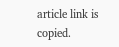article link is copied.